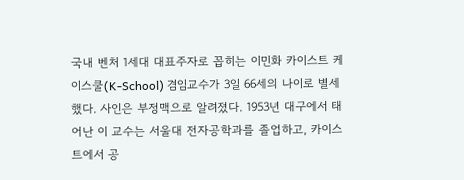국내 벤처 1세대 대표주자로 꼽히는 이민화 카이스트 케이스쿨(K-School) 겸임교수가 3일 66세의 나이로 별세했다. 사인은 부정맥으로 알려졌다. 1953년 대구에서 태어난 이 교수는 서울대 전자공학과를 졸업하고, 카이스트에서 공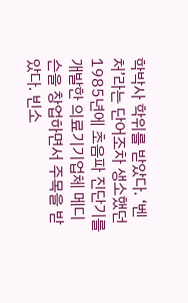학박사 학위를 받았다. ‘벤처’라는 단어조차 생소했던 1985년에 초음파 진단기를 개발한 의료기기업체 메디슨을 창업하면서 주목을 받았다. 빈소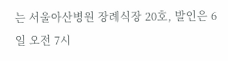는 서울아산병원 장례식장 20호, 발인은 6일 오전 7시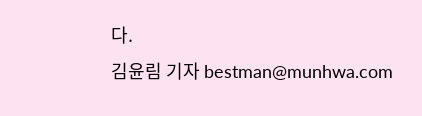다.
김윤림 기자 bestman@munhwa.com